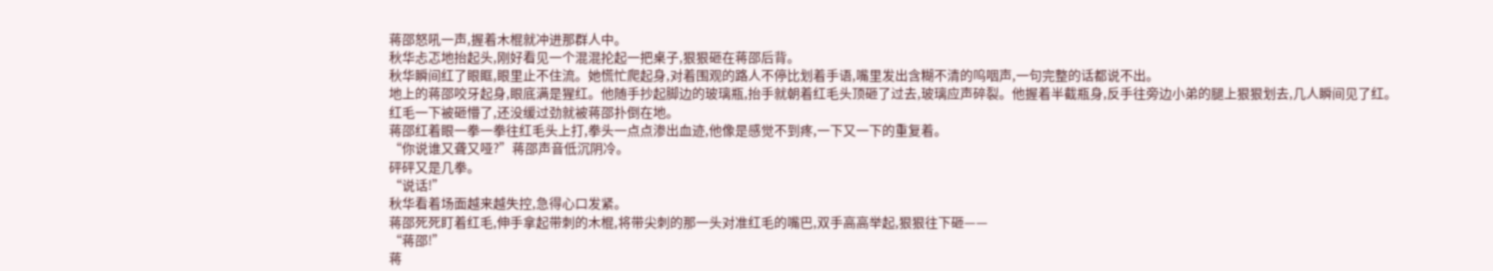蒋邵怒吼一声,握着木棍就冲进那群人中。
秋华忐忑地抬起头,刚好看见一个混混抡起一把桌子,狠狠砸在蒋邵后背。
秋华瞬间红了眼眶,眼里止不住流。她慌忙爬起身,对着围观的路人不停比划着手语,嘴里发出含糊不清的呜咽声,一句完整的话都说不出。
地上的蒋邵咬牙起身,眼底满是猩红。他随手抄起脚边的玻璃瓶,抬手就朝着红毛头顶砸了过去,玻璃应声碎裂。他握着半截瓶身,反手往旁边小弟的腿上狠狠划去,几人瞬间见了红。
红毛一下被砸懵了,还没缓过劲就被蒋邵扑倒在地。
蒋邵红着眼一拳一拳往红毛头上打,拳头一点点渗出血迹,他像是感觉不到疼,一下又一下的重复着。
“你说谁又聋又哑?”蒋邵声音低沉阴冷。
砰砰又是几拳。
“说话!”
秋华看着场面越来越失控,急得心口发紧。
蒋邵死死盯着红毛,伸手拿起带刺的木棍,将带尖刺的那一头对准红毛的嘴巴,双手高高举起,狠狠往下砸——
“蒋邵!”
蒋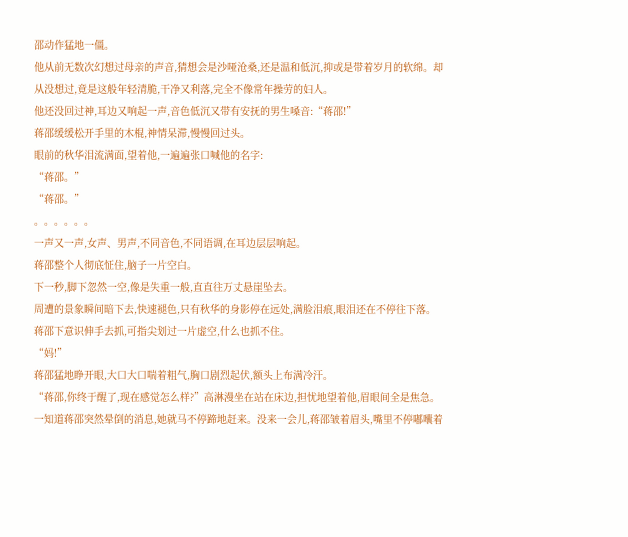邵动作猛地一僵。
他从前无数次幻想过母亲的声音,猜想会是沙哑沧桑,还是温和低沉,抑或是带着岁月的软绵。却从没想过,竟是这般年轻清脆,干净又利落,完全不像常年操劳的妇人。
他还没回过神,耳边又响起一声,音色低沉又带有安抚的男生嗓音:“蒋邵!”
蒋邵缓缓松开手里的木棍,神情呆滞,慢慢回过头。
眼前的秋华泪流满面,望着他,一遍遍张口喊他的名字:
“蒋邵。”
“蒋邵。”
。。。。。。
一声又一声,女声、男声,不同音色,不同语调,在耳边层层响起。
蒋邵整个人彻底怔住,脑子一片空白。
下一秒,脚下忽然一空,像是失重一般,直直往万丈悬崖坠去。
周遭的景象瞬间暗下去,快速褪色,只有秋华的身影停在远处,满脸泪痕,眼泪还在不停往下落。
蒋邵下意识伸手去抓,可指尖划过一片虚空,什么也抓不住。
“妈!”
蒋邵猛地睁开眼,大口大口喘着粗气,胸口剧烈起伏,额头上布满冷汗。
“蒋邵,你终于醒了,现在感觉怎么样?”高淋漫坐在站在床边,担忧地望着他,眉眼间全是焦急。
一知道蒋邵突然晕倒的消息,她就马不停蹄地赶来。没来一会儿,蒋邵皱着眉头,嘴里不停嘟囔着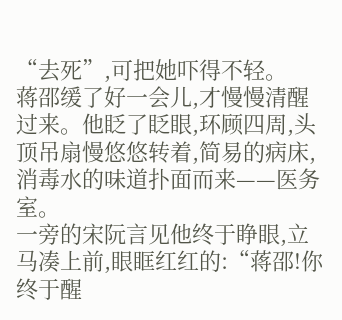“去死”,可把她吓得不轻。
蒋邵缓了好一会儿,才慢慢清醒过来。他眨了眨眼,环顾四周,头顶吊扇慢悠悠转着,简易的病床,消毒水的味道扑面而来——医务室。
一旁的宋阮言见他终于睁眼,立马凑上前,眼眶红红的:“蒋邵!你终于醒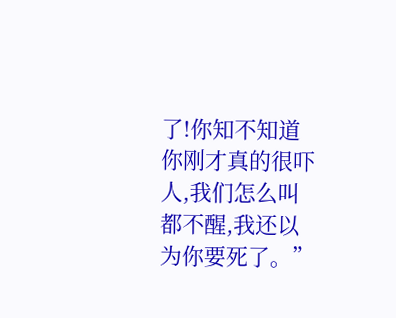了!你知不知道你刚才真的很吓人,我们怎么叫都不醒,我还以为你要死了。”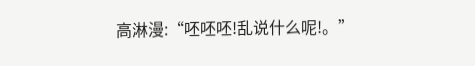高淋漫:“呸呸呸!乱说什么呢!。”